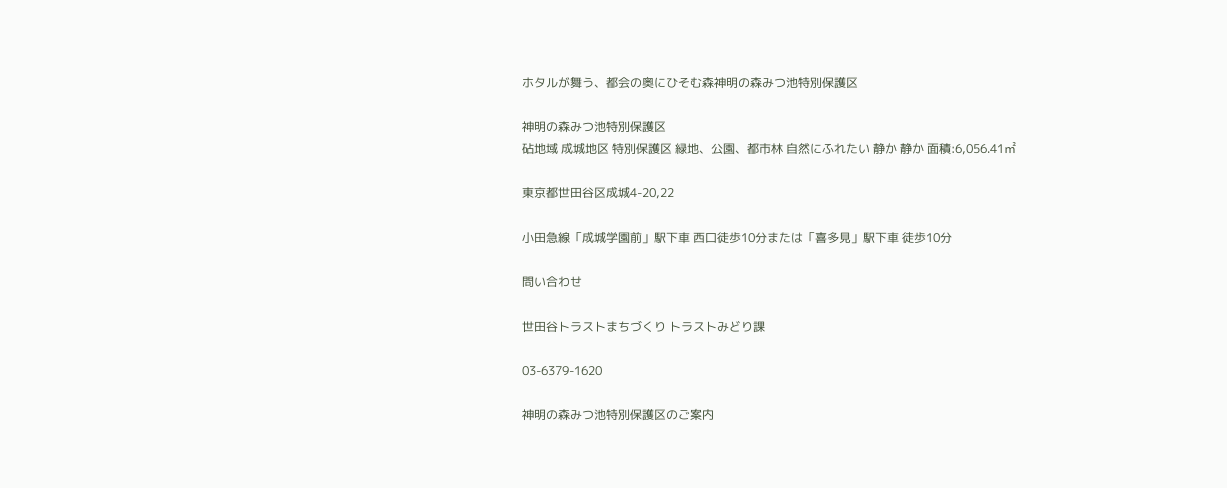ホタルが舞う、都会の奥にひそむ森神明の森みつ池特別保護区

神明の森みつ池特別保護区
砧地域 成城地区 特別保護区 緑地、公園、都市林 自然にふれたい 静か 静か 面積:6,056.41㎡

東京都世田谷区成城4-20,22

小田急線「成城学園前」駅下車 西口徒歩10分または「喜多見」駅下車 徒歩10分

問い合わせ

世田谷トラストまちづくり トラストみどり課

03-6379-1620

神明の森みつ池特別保護区のご案内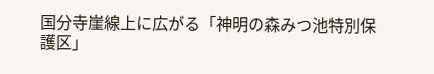国分寺崖線上に広がる「神明の森みつ池特別保護区」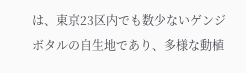は、東京23区内でも数少ないゲンジボタルの自生地であり、多様な動植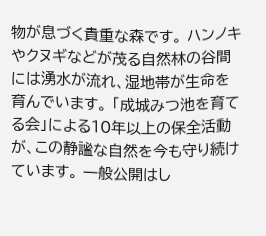物が息づく貴重な森です。 ハンノキやクヌギなどが茂る自然林の谷間には湧水が流れ、湿地帯が生命を育んでいます。 「成城みつ池を育てる会」による10年以上の保全活動が、この静謐な自然を今も守り続けています。 一般公開はし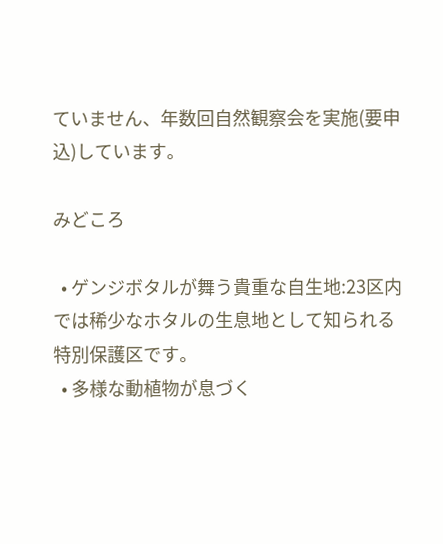ていません、年数回自然観察会を実施(要申込)しています。

みどころ

  • ゲンジボタルが舞う貴重な自生地:23区内では稀少なホタルの生息地として知られる特別保護区です。
  • 多様な動植物が息づく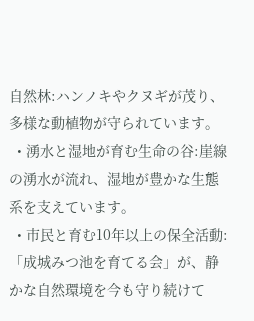自然林:ハンノキやクヌギが茂り、多様な動植物が守られています。
  • 湧水と湿地が育む生命の谷:崖線の湧水が流れ、湿地が豊かな生態系を支えています。
  • 市民と育む10年以上の保全活動:「成城みつ池を育てる会」が、静かな自然環境を今も守り続けて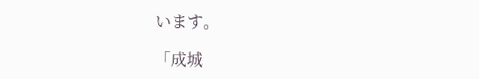います。

「成城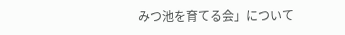みつ池を育てる会」について